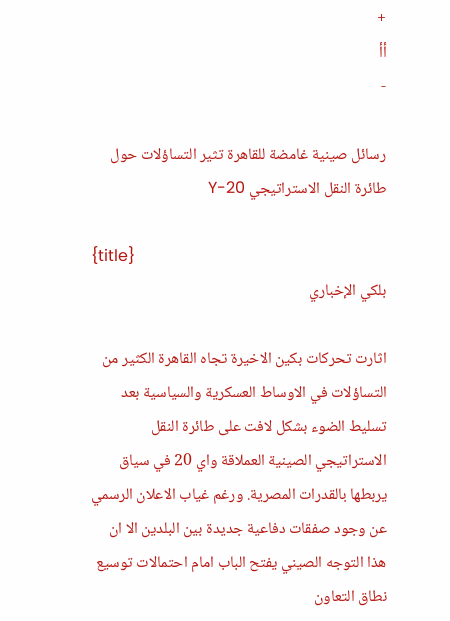+
أأ
-

رسائل صينية غامضة للقاهرة تثير التساؤلات حول طائرة النقل الاستراتيجي Y-20

{title}
بلكي الإخباري

اثارت تحركات بكين الاخيرة تجاه القاهرة الكثير من التساؤلات في الاوساط العسكرية والسياسية بعد تسليط الضوء بشكل لافت على طائرة النقل الاستراتيجي الصينية العملاقة واي 20 في سياق يربطها بالقدرات المصرية. ورغم غياب الاعلان الرسمي عن وجود صفقات دفاعية جديدة بين البلدين الا ان هذا التوجه الصيني يفتح الباب امام احتمالات توسيع نطاق التعاون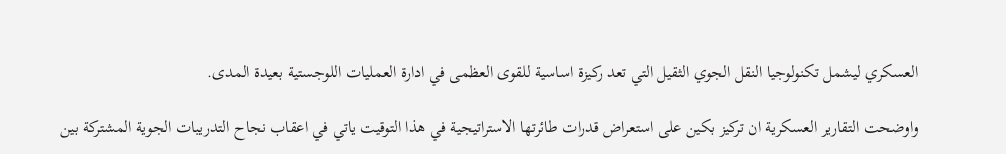العسكري ليشمل تكنولوجيا النقل الجوي الثقيل التي تعد ركيزة اساسية للقوى العظمى في ادارة العمليات اللوجستية بعيدة المدى.

واوضحت التقارير العسكرية ان تركيز بكين على استعراض قدرات طائرتها الاستراتيجية في هذا التوقيت ياتي في اعقاب نجاح التدريبات الجوية المشتركة بين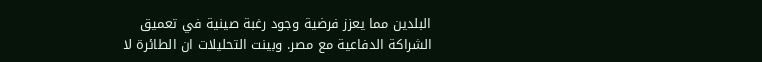البلدين مما يعزز فرضية وجود رغبة صينية في تعميق الشراكة الدفاعية مع مصر. وبينت التحليلات ان الطائرة لا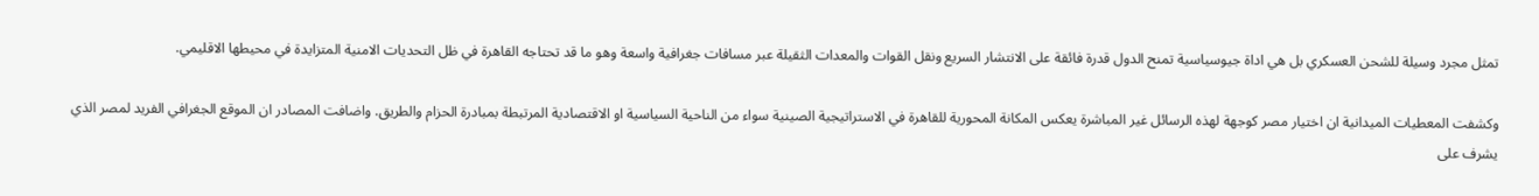تمثل مجرد وسيلة للشحن العسكري بل هي اداة جيوسياسية تمنح الدول قدرة فائقة على الانتشار السريع ونقل القوات والمعدات الثقيلة عبر مسافات جغرافية واسعة وهو ما قد تحتاجه القاهرة في ظل التحديات الامنية المتزايدة في محيطها الاقليمي.

وكشفت المعطيات الميدانية ان اختيار مصر كوجهة لهذه الرسائل غير المباشرة يعكس المكانة المحورية للقاهرة في الاستراتيجية الصينية سواء من الناحية السياسية او الاقتصادية المرتبطة بمبادرة الحزام والطريق. واضافت المصادر ان الموقع الجغرافي الفريد لمصر الذي يشرف على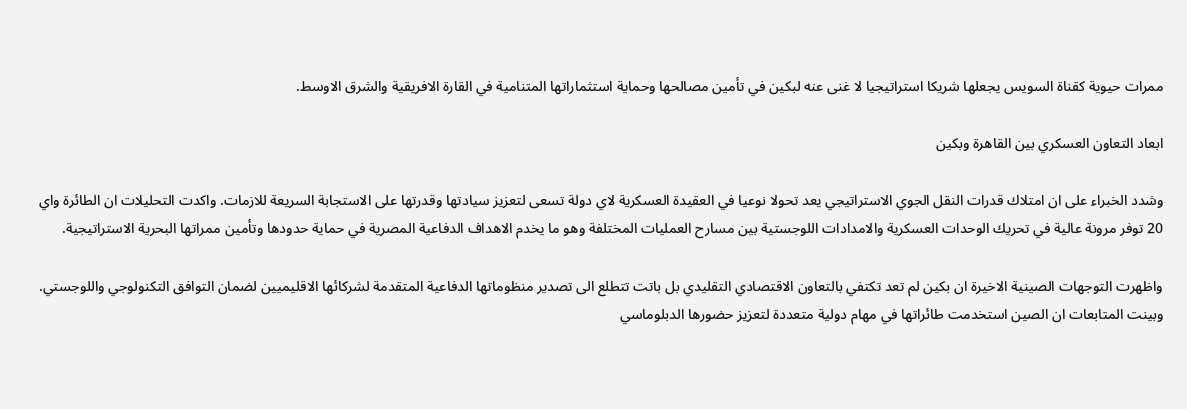ممرات حيوية كقناة السويس يجعلها شريكا استراتيجيا لا غنى عنه لبكين في تأمين مصالحها وحماية استثماراتها المتنامية في القارة الافريقية والشرق الاوسط.

ابعاد التعاون العسكري بين القاهرة وبكين

وشدد الخبراء على ان امتلاك قدرات النقل الجوي الاستراتيجي يعد تحولا نوعيا في العقيدة العسكرية لاي دولة تسعى لتعزيز سيادتها وقدرتها على الاستجابة السريعة للازمات. واكدت التحليلات ان الطائرة واي 20 توفر مرونة عالية في تحريك الوحدات العسكرية والامدادات اللوجستية بين مسارح العمليات المختلفة وهو ما يخدم الاهداف الدفاعية المصرية في حماية حدودها وتأمين ممراتها البحرية الاستراتيجية.

واظهرت التوجهات الصينية الاخيرة ان بكين لم تعد تكتفي بالتعاون الاقتصادي التقليدي بل باتت تتطلع الى تصدير منظوماتها الدفاعية المتقدمة لشركائها الاقليميين لضمان التوافق التكنولوجي واللوجستي. وبينت المتابعات ان الصين استخدمت طائراتها في مهام دولية متعددة لتعزيز حضورها الدبلوماسي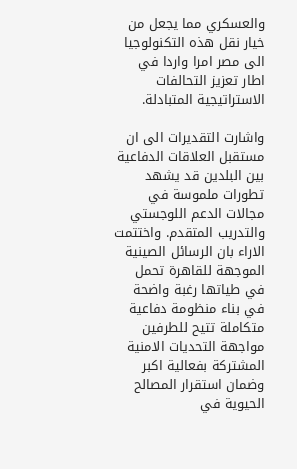والعسكري مما يجعل من خيار نقل هذه التكنولوجيا الى مصر امرا واردا في اطار تعزيز التحالفات الاستراتيجية المتبادلة.

واشارت التقديرات الى ان مستقبل العلاقات الدفاعية بين البلدين قد يشهد تطورات ملموسة في مجالات الدعم اللوجستي والتدريب المتقدم. واختتمت الاراء بان الرسائل الصينية الموجهة للقاهرة تحمل في طياتها رغبة واضحة في بناء منظومة دفاعية متكاملة تتيح للطرفين مواجهة التحديات الامنية المشتركة بفعالية اكبر وضمان استقرار المصالح الحيوية في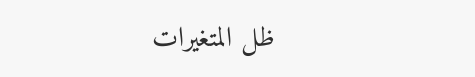ظل المتغيرات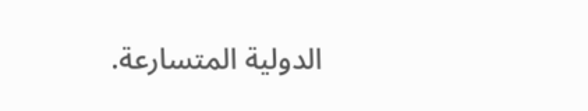الدولية المتسارعة.